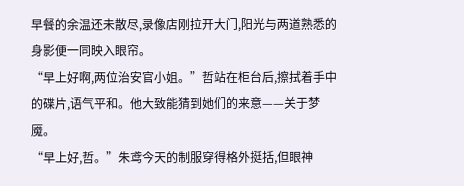早餐的余温还未散尽,录像店刚拉开大门,阳光与两道熟悉的身影便一同映入眼帘。
“早上好啊,两位治安官小姐。”哲站在柜台后,擦拭着手中的碟片,语气平和。他大致能猜到她们的来意——关于梦魇。
“早上好,哲。”朱鸢今天的制服穿得格外挺括,但眼神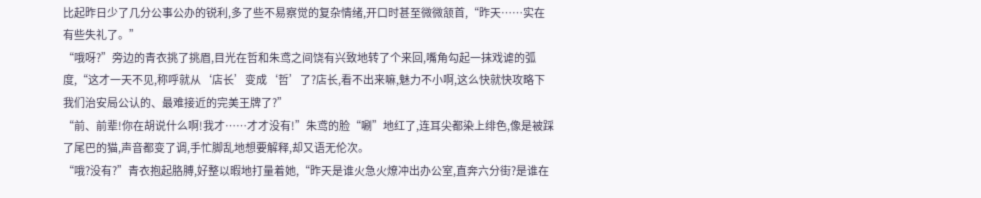比起昨日少了几分公事公办的锐利,多了些不易察觉的复杂情绪,开口时甚至微微颔首,“昨天……实在有些失礼了。”
“哦呀?”旁边的青衣挑了挑眉,目光在哲和朱鸢之间饶有兴致地转了个来回,嘴角勾起一抹戏谑的弧度,“这才一天不见,称呼就从‘店长’变成‘哲’了?店长,看不出来嘛,魅力不小啊,这么快就快攻略下我们治安局公认的、最难接近的完美王牌了?”
“前、前辈!你在胡说什么啊!我才……才才没有!”朱鸢的脸“唰”地红了,连耳尖都染上绯色,像是被踩了尾巴的猫,声音都变了调,手忙脚乱地想要解释,却又语无伦次。
“哦?没有?”青衣抱起胳膊,好整以暇地打量着她,“昨天是谁火急火燎冲出办公室,直奔六分街?是谁在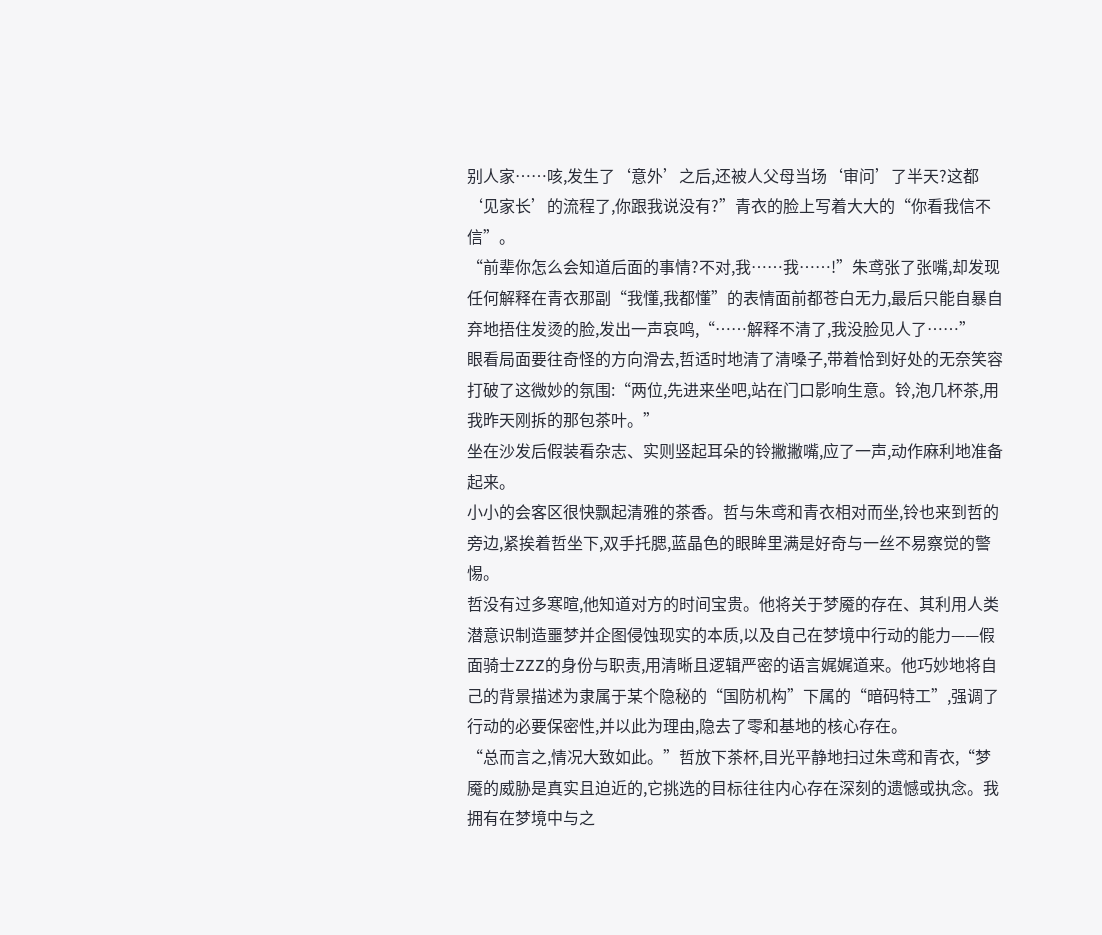别人家……咳,发生了‘意外’之后,还被人父母当场‘审问’了半天?这都‘见家长’的流程了,你跟我说没有?”青衣的脸上写着大大的“你看我信不信”。
“前辈你怎么会知道后面的事情?不对,我……我……!”朱鸢张了张嘴,却发现任何解释在青衣那副“我懂,我都懂”的表情面前都苍白无力,最后只能自暴自弃地捂住发烫的脸,发出一声哀鸣,“……解释不清了,我没脸见人了……”
眼看局面要往奇怪的方向滑去,哲适时地清了清嗓子,带着恰到好处的无奈笑容打破了这微妙的氛围:“两位,先进来坐吧,站在门口影响生意。铃,泡几杯茶,用我昨天刚拆的那包茶叶。”
坐在沙发后假装看杂志、实则竖起耳朵的铃撇撇嘴,应了一声,动作麻利地准备起来。
小小的会客区很快飘起清雅的茶香。哲与朱鸢和青衣相对而坐,铃也来到哲的旁边,紧挨着哲坐下,双手托腮,蓝晶色的眼眸里满是好奇与一丝不易察觉的警惕。
哲没有过多寒暄,他知道对方的时间宝贵。他将关于梦魇的存在、其利用人类潜意识制造噩梦并企图侵蚀现实的本质,以及自己在梦境中行动的能力——假面骑士ZZZ的身份与职责,用清晰且逻辑严密的语言娓娓道来。他巧妙地将自己的背景描述为隶属于某个隐秘的“国防机构”下属的“暗码特工”,强调了行动的必要保密性,并以此为理由,隐去了零和基地的核心存在。
“总而言之,情况大致如此。”哲放下茶杯,目光平静地扫过朱鸢和青衣,“梦魇的威胁是真实且迫近的,它挑选的目标往往内心存在深刻的遗憾或执念。我拥有在梦境中与之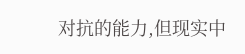对抗的能力,但现实中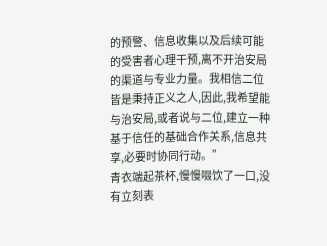的预警、信息收集以及后续可能的受害者心理干预,离不开治安局的渠道与专业力量。我相信二位皆是秉持正义之人,因此,我希望能与治安局,或者说与二位,建立一种基于信任的基础合作关系,信息共享,必要时协同行动。”
青衣端起茶杯,慢慢啜饮了一口,没有立刻表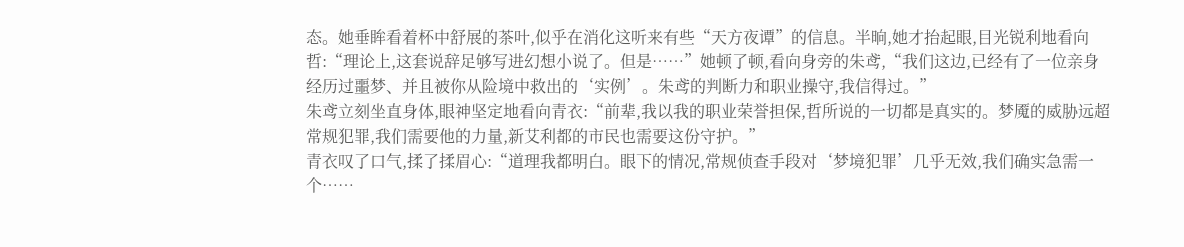态。她垂眸看着杯中舒展的茶叶,似乎在消化这听来有些“天方夜谭”的信息。半晌,她才抬起眼,目光锐利地看向哲:“理论上,这套说辞足够写进幻想小说了。但是……”她顿了顿,看向身旁的朱鸢,“我们这边,已经有了一位亲身经历过噩梦、并且被你从险境中救出的‘实例’。朱鸢的判断力和职业操守,我信得过。”
朱鸢立刻坐直身体,眼神坚定地看向青衣:“前辈,我以我的职业荣誉担保,哲所说的一切都是真实的。梦魇的威胁远超常规犯罪,我们需要他的力量,新艾利都的市民也需要这份守护。”
青衣叹了口气,揉了揉眉心:“道理我都明白。眼下的情况,常规侦查手段对‘梦境犯罪’几乎无效,我们确实急需一个……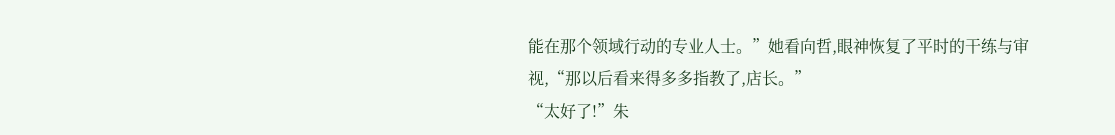能在那个领域行动的专业人士。”她看向哲,眼神恢复了平时的干练与审视,“那以后看来得多多指教了,店长。”
“太好了!”朱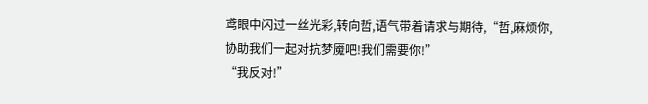鸢眼中闪过一丝光彩,转向哲,语气带着请求与期待,“哲,麻烦你,协助我们一起对抗梦魇吧!我们需要你!”
“我反对!”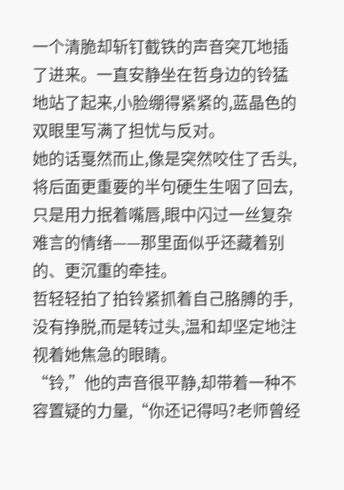一个清脆却斩钉截铁的声音突兀地插了进来。一直安静坐在哲身边的铃猛地站了起来,小脸绷得紧紧的,蓝晶色的双眼里写满了担忧与反对。
她的话戛然而止,像是突然咬住了舌头,将后面更重要的半句硬生生咽了回去,只是用力抿着嘴唇,眼中闪过一丝复杂难言的情绪——那里面似乎还藏着别的、更沉重的牵挂。
哲轻轻拍了拍铃紧抓着自己胳膊的手,没有挣脱,而是转过头,温和却坚定地注视着她焦急的眼睛。
“铃,”他的声音很平静,却带着一种不容置疑的力量,“你还记得吗?老师曾经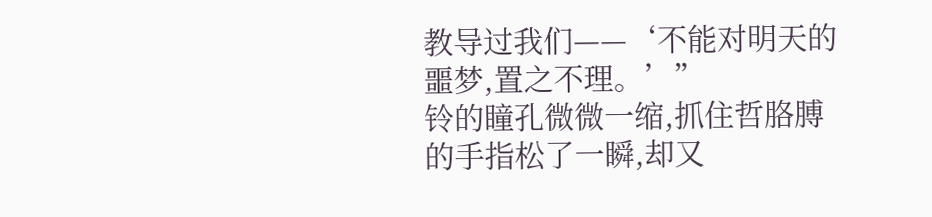教导过我们——‘不能对明天的噩梦,置之不理。’”
铃的瞳孔微微一缩,抓住哲胳膊的手指松了一瞬,却又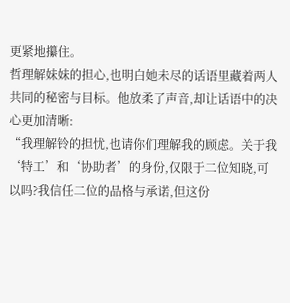更紧地攥住。
哲理解妹妹的担心,也明白她未尽的话语里藏着两人共同的秘密与目标。他放柔了声音,却让话语中的决心更加清晰:
“我理解铃的担忧,也请你们理解我的顾虑。关于我‘特工’和‘协助者’的身份,仅限于二位知晓,可以吗?我信任二位的品格与承诺,但这份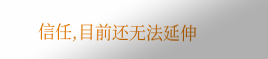信任,目前还无法延伸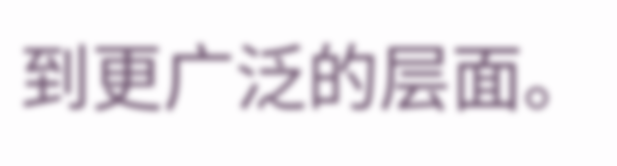到更广泛的层面。